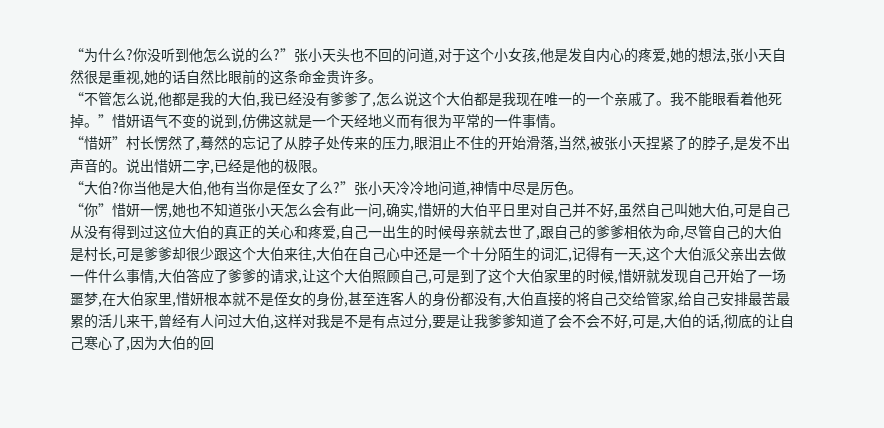“为什么?你没听到他怎么说的么?”张小天头也不回的问道,对于这个小女孩,他是发自内心的疼爱,她的想法,张小天自然很是重视,她的话自然比眼前的这条命金贵许多。
“不管怎么说,他都是我的大伯,我已经没有爹爹了,怎么说这个大伯都是我现在唯一的一个亲戚了。我不能眼看着他死掉。”惜妍语气不变的说到,仿佛这就是一个天经地义而有很为平常的一件事情。
“惜妍”村长愣然了,蓦然的忘记了从脖子处传来的压力,眼泪止不住的开始滑落,当然,被张小天捏紧了的脖子,是发不出声音的。说出惜妍二字,已经是他的极限。
“大伯?你当他是大伯,他有当你是侄女了么?”张小天冷冷地问道,神情中尽是厉色。
“你”惜妍一愣,她也不知道张小天怎么会有此一问,确实,惜妍的大伯平日里对自己并不好,虽然自己叫她大伯,可是自己从没有得到过这位大伯的真正的关心和疼爱,自己一出生的时候母亲就去世了,跟自己的爹爹相依为命,尽管自己的大伯是村长,可是爹爹却很少跟这个大伯来往,大伯在自己心中还是一个十分陌生的词汇,记得有一天,这个大伯派父亲出去做一件什么事情,大伯答应了爹爹的请求,让这个大伯照顾自己,可是到了这个大伯家里的时候,惜妍就发现自己开始了一场噩梦,在大伯家里,惜妍根本就不是侄女的身份,甚至连客人的身份都没有,大伯直接的将自己交给管家,给自己安排最苦最累的活儿来干,曾经有人问过大伯,这样对我是不是有点过分,要是让我爹爹知道了会不会不好,可是,大伯的话,彻底的让自己寒心了,因为大伯的回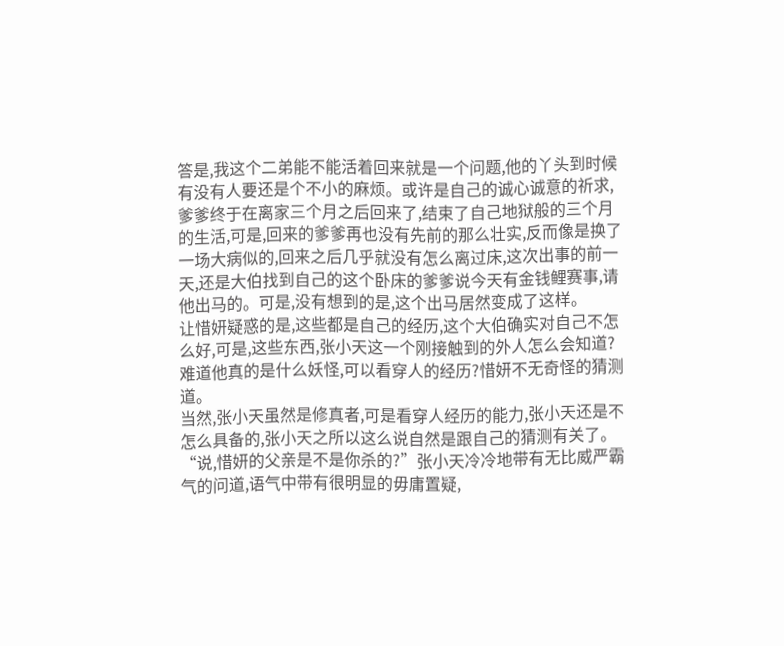答是,我这个二弟能不能活着回来就是一个问题,他的丫头到时候有没有人要还是个不小的麻烦。或许是自己的诚心诚意的祈求,爹爹终于在离家三个月之后回来了,结束了自己地狱般的三个月的生活,可是,回来的爹爹再也没有先前的那么壮实,反而像是换了一场大病似的,回来之后几乎就没有怎么离过床,这次出事的前一天,还是大伯找到自己的这个卧床的爹爹说今天有金钱鲤赛事,请他出马的。可是,没有想到的是,这个出马居然变成了这样。
让惜妍疑惑的是,这些都是自己的经历,这个大伯确实对自己不怎么好,可是,这些东西,张小天这一个刚接触到的外人怎么会知道?难道他真的是什么妖怪,可以看穿人的经历?惜妍不无奇怪的猜测道。
当然,张小天虽然是修真者,可是看穿人经历的能力,张小天还是不怎么具备的,张小天之所以这么说自然是跟自己的猜测有关了。
“说,惜妍的父亲是不是你杀的?”张小天冷冷地带有无比威严霸气的问道,语气中带有很明显的毋庸置疑,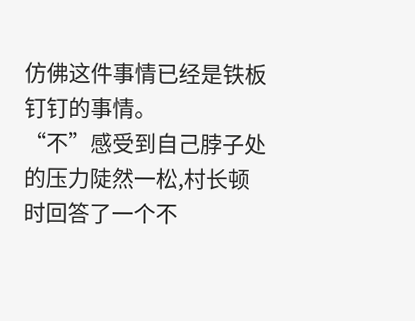仿佛这件事情已经是铁板钉钉的事情。
“不”感受到自己脖子处的压力陡然一松,村长顿时回答了一个不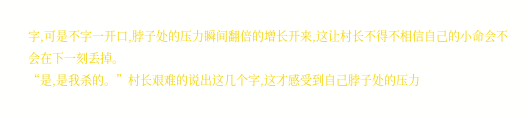字,可是不字一开口,脖子处的压力瞬间翻倍的增长开来,这让村长不得不相信自己的小命会不会在下一刻丢掉。
“是,是我杀的。”村长艰难的说出这几个字,这才感受到自己脖子处的压力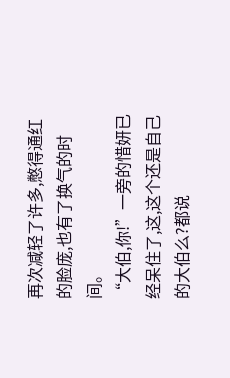再次减轻了许多,憋得通红的脸庞,也有了换气的时间。
“大伯,你!”一旁的惜妍已经呆住了,这,这个还是自己的大伯么?都说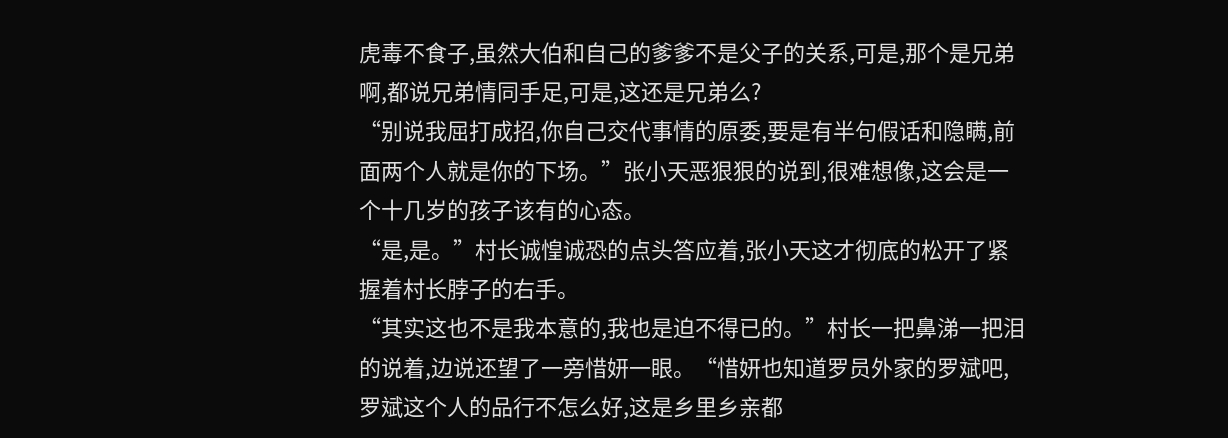虎毒不食子,虽然大伯和自己的爹爹不是父子的关系,可是,那个是兄弟啊,都说兄弟情同手足,可是,这还是兄弟么?
“别说我屈打成招,你自己交代事情的原委,要是有半句假话和隐瞒,前面两个人就是你的下场。”张小天恶狠狠的说到,很难想像,这会是一个十几岁的孩子该有的心态。
“是,是。”村长诚惶诚恐的点头答应着,张小天这才彻底的松开了紧握着村长脖子的右手。
“其实这也不是我本意的,我也是迫不得已的。”村长一把鼻涕一把泪的说着,边说还望了一旁惜妍一眼。“惜妍也知道罗员外家的罗斌吧,罗斌这个人的品行不怎么好,这是乡里乡亲都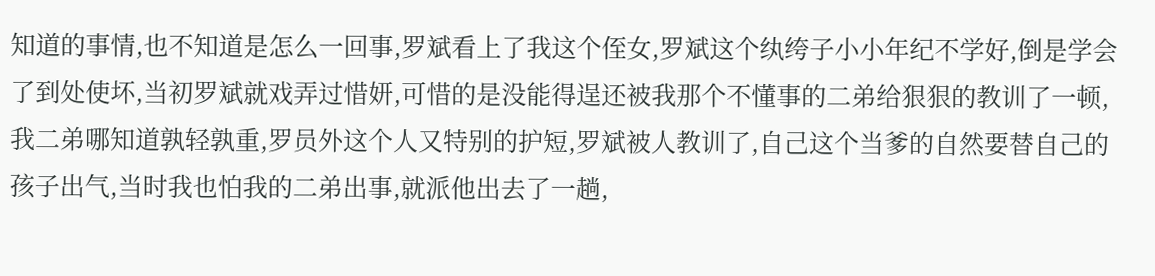知道的事情,也不知道是怎么一回事,罗斌看上了我这个侄女,罗斌这个纨绔子小小年纪不学好,倒是学会了到处使坏,当初罗斌就戏弄过惜妍,可惜的是没能得逞还被我那个不懂事的二弟给狠狠的教训了一顿,我二弟哪知道孰轻孰重,罗员外这个人又特别的护短,罗斌被人教训了,自己这个当爹的自然要替自己的孩子出气,当时我也怕我的二弟出事,就派他出去了一趟,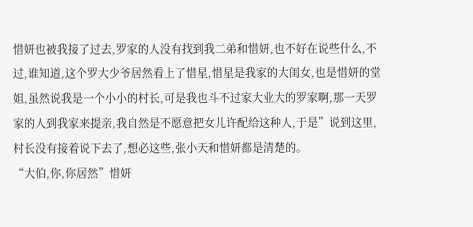惜妍也被我接了过去,罗家的人没有找到我二弟和惜妍,也不好在说些什么,不过,谁知道,这个罗大少爷居然看上了惜星,惜星是我家的大闺女,也是惜妍的堂姐,虽然说我是一个小小的村长,可是我也斗不过家大业大的罗家啊,那一天罗家的人到我家来提亲,我自然是不愿意把女儿许配给这种人,于是”说到这里,村长没有接着说下去了,想必这些,张小天和惜妍都是清楚的。
“大伯,你,你居然”惜妍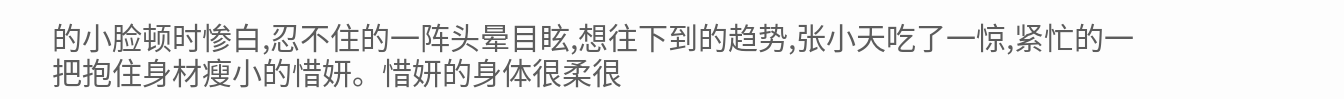的小脸顿时惨白,忍不住的一阵头晕目眩,想往下到的趋势,张小天吃了一惊,紧忙的一把抱住身材瘦小的惜妍。惜妍的身体很柔很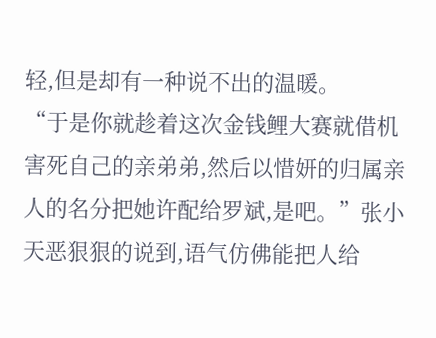轻,但是却有一种说不出的温暖。
“于是你就趁着这次金钱鲤大赛就借机害死自己的亲弟弟,然后以惜妍的归属亲人的名分把她许配给罗斌,是吧。”张小天恶狠狠的说到,语气仿佛能把人给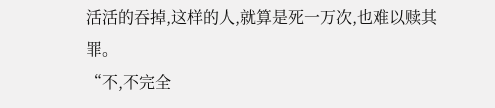活活的吞掉,这样的人,就算是死一万次,也难以赎其罪。
“不,不完全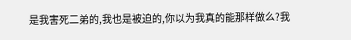是我害死二弟的,我也是被迫的,你以为我真的能那样做么?我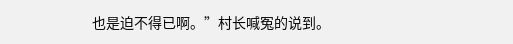也是迫不得已啊。”村长喊冤的说到。